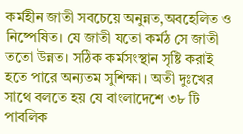কর্মহীন জাতী সবচেয়ে অনুন্নত,অবহেলিত ও নিষ্পেষিত। যে জাতী যতো কর্মঠ সে জাতী ততো উন্নত। সঠিক কর্মসংস্থান সৃষ্টি করাই হতে পারে অন্যতম সুশিক্ষা। অতী দুঃখের সাথে বলতে হয় যে বাংলাদেশে ৩৮ টি পাবলিক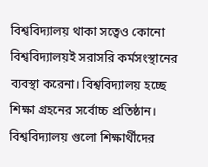বিশ্ববিদ্যালয় থাকা সত্বেও কোনো বিশ্ববিদ্যালয়ই সরাসরি কর্মসংস্থানের ব্যবস্থা করেনা। বিশ্ববিদ্যালয় হচ্ছে শিক্ষা গ্রহনের সর্বোচ্চ প্রতিষ্ঠান। বিশ্ববিদ্যালয় গুলো শিক্ষার্থীদের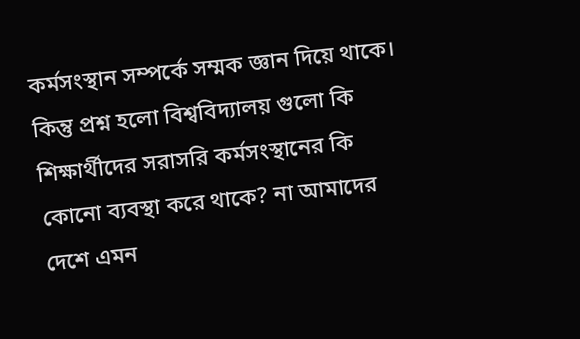কর্মসংস্থান সম্পর্কে সম্মক জ্ঞান দিয়ে থাকে। কিন্তু প্রশ্ন হলো বিশ্ববিদ্যালয় গুলো কি শিক্ষার্থীদের সরাসরি কর্মসংস্থানের কি কোনো ব্যবস্থা করে থাকে? না আমাদের দেশে এমন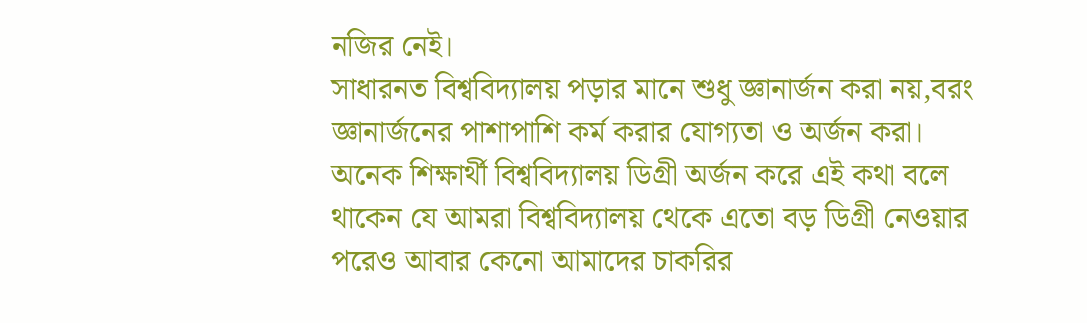নজির নেই।
সাধারনত বিশ্ববিদ্যালয় পড়ার মানে শুধু জ্ঞানার্জন করা নয়,বরং জ্ঞানার্জনের পাশাপাশি কর্ম করার যোগ্যতা ও অর্জন করা। অনেক শিক্ষার্থী বিশ্ববিদ্যালয় ডিগ্রী অর্জন করে এই কথা বলে থাকেন যে আমরা বিশ্ববিদ্যালয় থেকে এতো বড় ডিগ্রী নেওয়ার পরেও আবার কেনো আমাদের চাকরির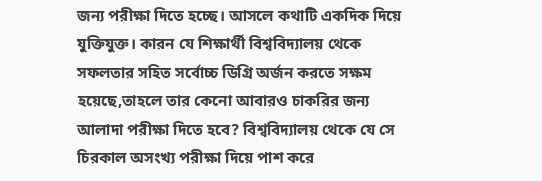জন্য পরীক্ষা দিতে হচ্ছে। আসলে কথাটি একদিক দিয়ে যুক্তিযুক্ত। কারন যে শিক্ষার্থী বিশ্ববিদ্যালয় থেকে সফলতার সহিত সর্বোচ্চ ডিগ্রি অর্জন করতে সক্ষম হয়েছে,তাহলে তার কেনো আবারও চাকরির জন্য আলাদা পরীক্ষা দিতে হবে? বিশ্ববিদ্যালয় থেকে যে সে চিরকাল অসংখ্য পরীক্ষা দিয়ে পাশ করে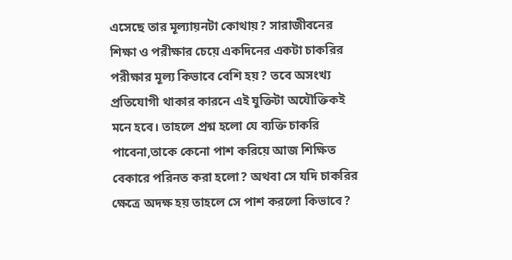এসেছে তার মূল্যায়নটা কোথায়? সারাজীবনের শিক্ষা ও পরীক্ষার চেয়ে একদিনের একটা চাকরির পরীক্ষার মূল্য কিভাবে বেশি হয়? তবে অসংখ্য প্রতিযোগী থাকার কারনে এই যুক্তিটা অযৌক্তিকই মনে হবে। তাহলে প্রশ্ন হলো যে ব্যক্তি চাকরি পাবেনা,তাকে কেনো পাশ করিয়ে আজ শিক্ষিত বেকারে পরিনত করা হলো? অথবা সে যদি চাকরির ক্ষেত্রে অদক্ষ হয় তাহলে সে পাশ করলো কিভাবে?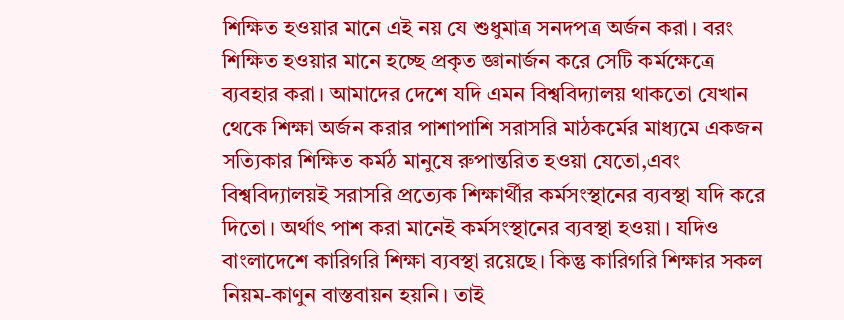শিক্ষিত হওয়ার মানে এই নয় যে শুধুমাত্র সনদপত্র অর্জন করা। বরং শিক্ষিত হওয়ার মানে হচ্ছে প্রকৃত জ্ঞানার্জন করে সেটি কর্মক্ষেত্রে ব্যবহার করা। আমাদের দেশে যদি এমন বিশ্ববিদ্যালয় থাকতো যেখান থেকে শিক্ষা অর্জন করার পাশাপাশি সরাসরি মাঠকর্মের মাধ্যমে একজন সত্যিকার শিক্ষিত কর্মঠ মানুষে রুপান্তরিত হওয়া যেতো,এবং বিশ্ববিদ্যালয়ই সরাসরি প্রত্যেক শিক্ষার্থীর কর্মসংস্থানের ব্যবস্থা যদি করে দিতো। অর্থাৎ পাশ করা মানেই কর্মসংস্থানের ব্যবস্থা হওয়া। যদিও বাংলাদেশে কারিগরি শিক্ষা ব্যবস্থা রয়েছে। কিন্তু কারিগরি শিক্ষার সকল নিয়ম-কাণুন বাস্তবায়ন হয়নি। তাই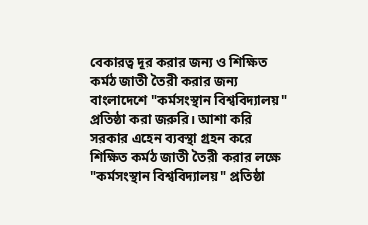বেকারত্ব দূর করার জন্য ও শিক্ষিত কর্মঠ জাতী তৈরী করার জন্য বাংলাদেশে "কর্মসংস্থান বিশ্ববিদ্যালয়" প্রতিষ্ঠা করা জরুরি। আশা করি সরকার এহেন ব্যবস্থা গ্রহন করে শিক্ষিত কর্মঠ জাতী তৈরী করার লক্ষে "কর্মসংস্থান বিশ্ববিদ্যালয়" প্রতিষ্ঠা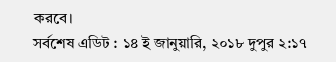করবে।
সর্বশেষ এডিট : ১৪ ই জানুয়ারি, ২০১৮ দুপুর ২:১৭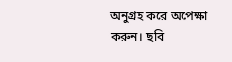অনুগ্রহ করে অপেক্ষা করুন। ছবি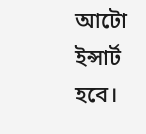আটো ইন্সার্ট হবে।